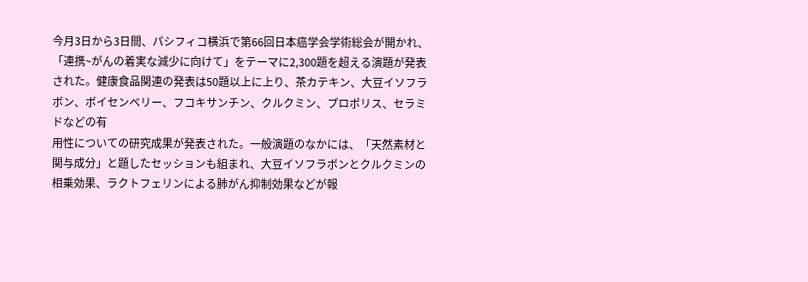今月3日から3日間、パシフィコ横浜で第66回日本癌学会学術総会が開かれ、「連携~がんの着実な減少に向けて」をテーマに2,300題を超える演題が発表された。健康食品関連の発表は50題以上に上り、茶カテキン、大豆イソフラボン、ボイセンベリー、フコキサンチン、クルクミン、プロポリス、セラミドなどの有
用性についての研究成果が発表された。一般演題のなかには、「天然素材と関与成分」と題したセッションも組まれ、大豆イソフラボンとクルクミンの相乗効果、ラクトフェリンによる肺がん抑制効果などが報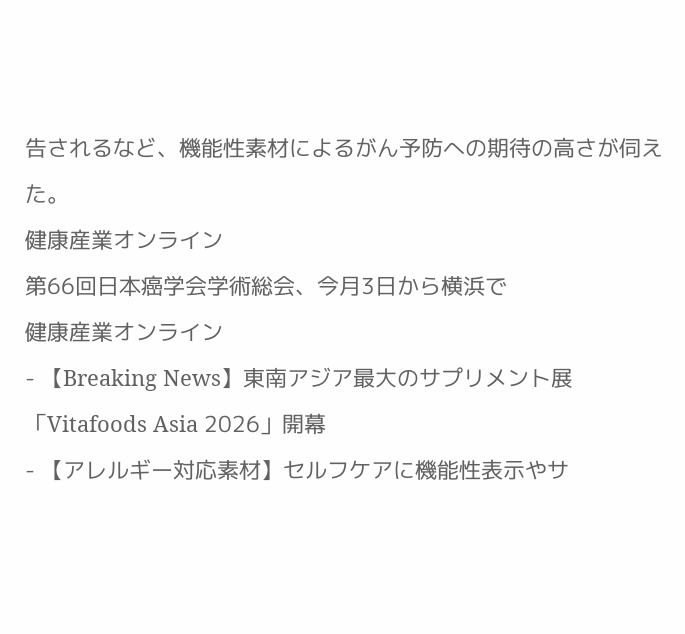告されるなど、機能性素材によるがん予防への期待の高さが伺えた。
健康産業オンライン
第66回日本癌学会学術総会、今月3日から横浜で
健康産業オンライン
- 【Breaking News】東南アジア最大のサプリメント展「Vitafoods Asia 2026」開幕
- 【アレルギー対応素材】セルフケアに機能性表示やサ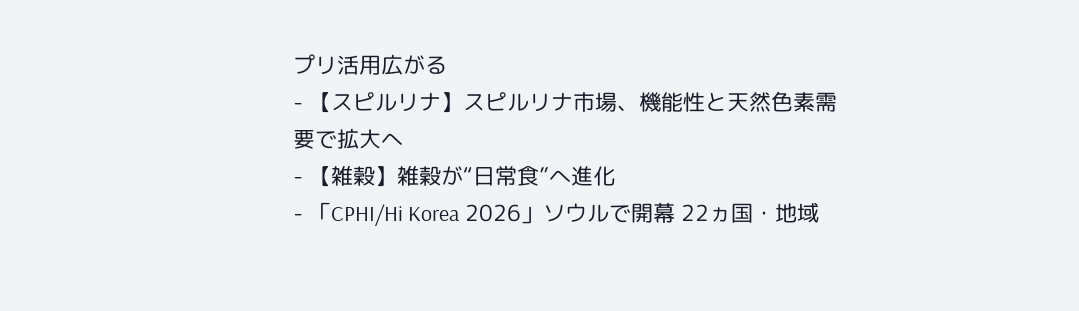プリ活用広がる
- 【スピルリナ】スピルリナ市場、機能性と天然色素需要で拡大へ
- 【雑穀】雑穀が“日常食”へ進化
- 「CPHI/Hi Korea 2026」ソウルで開幕 22ヵ国・地域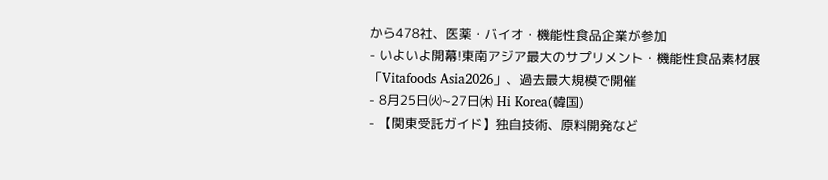から478社、医薬・バイオ・機能性食品企業が参加
- いよいよ開幕!東南アジア最大のサプリメント・機能性食品素材展「Vitafoods Asia2026」、過去最大規模で開催
- 8月25日㈫~27日㈭ Hi Korea(韓国)
- 【関東受託ガイド】独自技術、原料開発など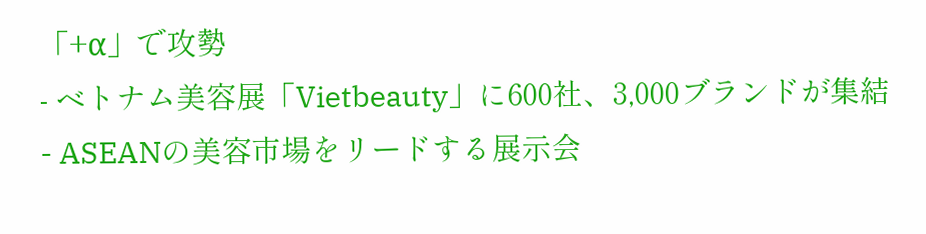「+α」で攻勢
- ベトナム美容展「Vietbeauty」に600社、3,000ブランドが集結
- ASEANの美容市場をリードする展示会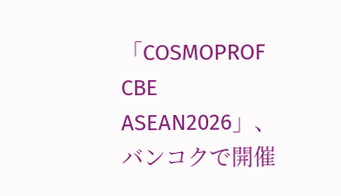「COSMOPROF CBE ASEAN2026」、バンコクで開催